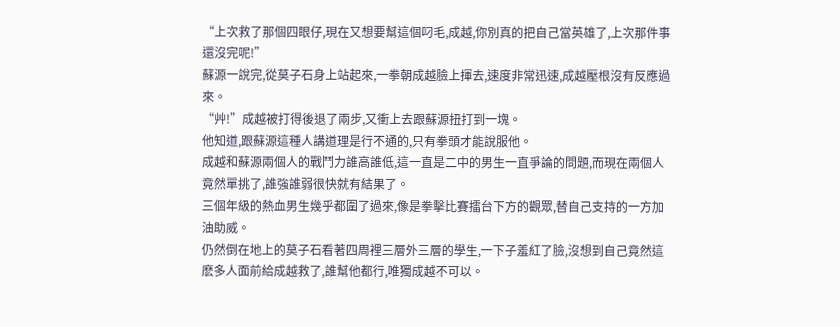“上次救了那個四眼仔,現在又想要幫這個叼毛,成越,你別真的把自己當英雄了,上次那件事還沒完呢!”
蘇源一說完,從莫子石身上站起來,一拳朝成越臉上揮去,速度非常迅速,成越壓根沒有反應過來。
“艸!”成越被打得後退了兩步,又衝上去跟蘇源扭打到一塊。
他知道,跟蘇源這種人講道理是行不通的,只有拳頭才能說服他。
成越和蘇源兩個人的戰鬥力誰高誰低,這一直是二中的男生一直爭論的問題,而現在兩個人竟然單挑了,誰強誰弱很快就有結果了。
三個年級的熱血男生幾乎都圍了過來,像是拳擊比賽擂台下方的觀眾,替自己支持的一方加油助威。
仍然倒在地上的莫子石看著四周裡三層外三層的學生,一下子羞紅了臉,沒想到自己竟然這麽多人面前給成越救了,誰幫他都行,唯獨成越不可以。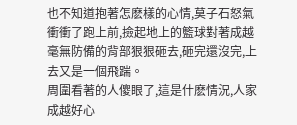也不知道抱著怎麽樣的心情,莫子石怒氣衝衝了跑上前,撿起地上的籃球對著成越毫無防備的背部狠狠砸去,砸完還沒完,上去又是一個飛踹。
周圍看著的人傻眼了,這是什麽情況,人家成越好心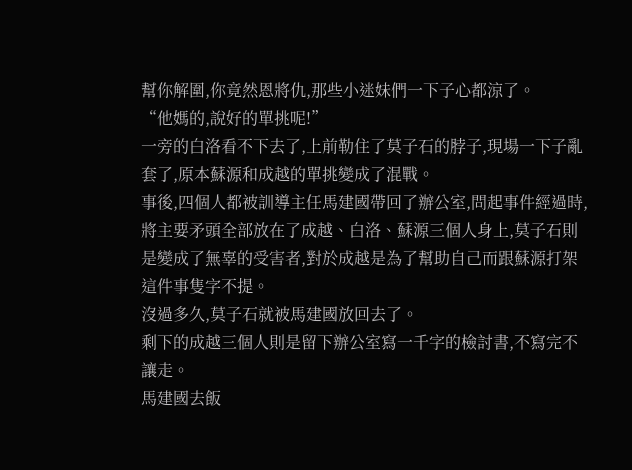幫你解圍,你竟然恩將仇,那些小迷妹們一下子心都涼了。
“他媽的,說好的單挑呢!”
一旁的白洛看不下去了,上前勒住了莫子石的脖子,現場一下子亂套了,原本蘇源和成越的單挑變成了混戰。
事後,四個人都被訓導主任馬建國帶回了辦公室,問起事件經過時,將主要矛頭全部放在了成越、白洛、蘇源三個人身上,莫子石則是變成了無辜的受害者,對於成越是為了幫助自己而跟蘇源打架這件事隻字不提。
沒過多久,莫子石就被馬建國放回去了。
剩下的成越三個人則是留下辦公室寫一千字的檢討書,不寫完不讓走。
馬建國去飯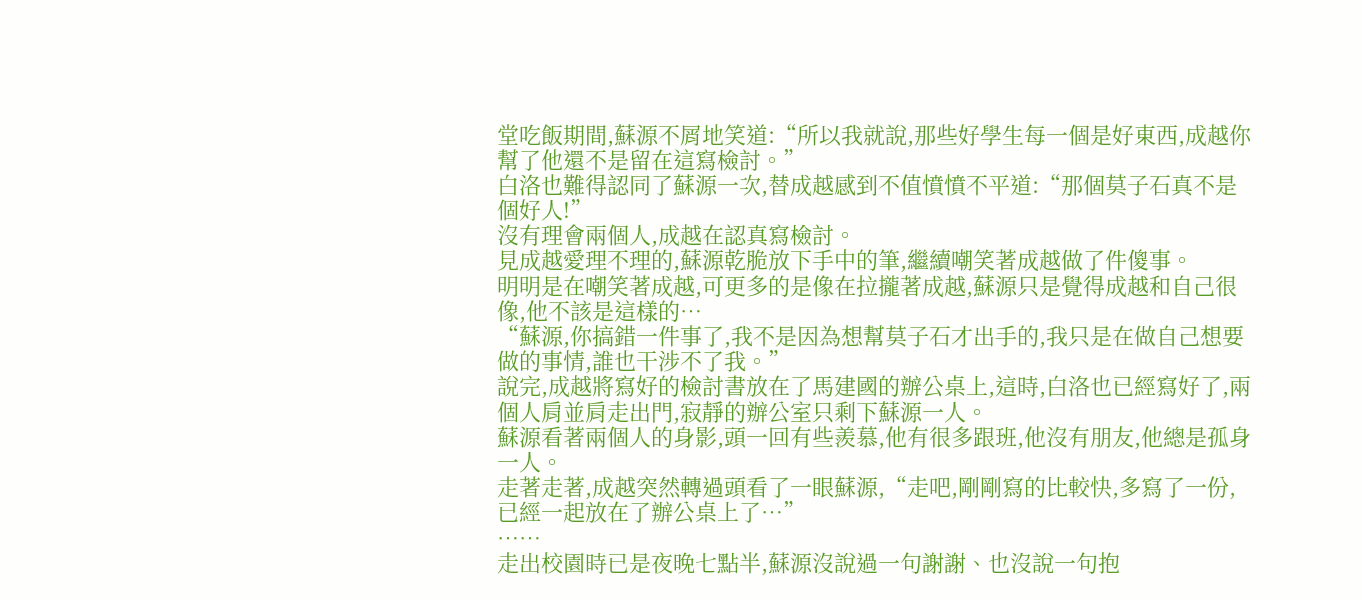堂吃飯期間,蘇源不屑地笑道:“所以我就說,那些好學生每一個是好東西,成越你幫了他還不是留在這寫檢討。”
白洛也難得認同了蘇源一次,替成越感到不值憤憤不平道:“那個莫子石真不是個好人!”
沒有理會兩個人,成越在認真寫檢討。
見成越愛理不理的,蘇源乾脆放下手中的筆,繼續嘲笑著成越做了件傻事。
明明是在嘲笑著成越,可更多的是像在拉攏著成越,蘇源只是覺得成越和自己很像,他不該是這樣的…
“蘇源,你搞錯一件事了,我不是因為想幫莫子石才出手的,我只是在做自己想要做的事情,誰也干涉不了我。”
說完,成越將寫好的檢討書放在了馬建國的辦公桌上,這時,白洛也已經寫好了,兩個人肩並肩走出門,寂靜的辦公室只剩下蘇源一人。
蘇源看著兩個人的身影,頭一回有些羨慕,他有很多跟班,他沒有朋友,他總是孤身一人。
走著走著,成越突然轉過頭看了一眼蘇源,“走吧,剛剛寫的比較快,多寫了一份,已經一起放在了辦公桌上了…”
……
走出校園時已是夜晚七點半,蘇源沒說過一句謝謝、也沒說一句抱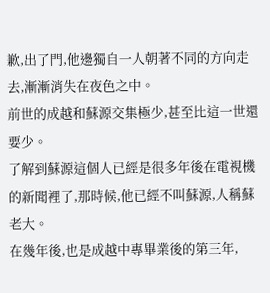歉,出了門,他邊獨自一人朝著不同的方向走去,漸漸消失在夜色之中。
前世的成越和蘇源交集極少,甚至比這一世還要少。
了解到蘇源這個人已經是很多年後在電視機的新聞裡了,那時候,他已經不叫蘇源,人稱蘇老大。
在幾年後,也是成越中專畢業後的第三年,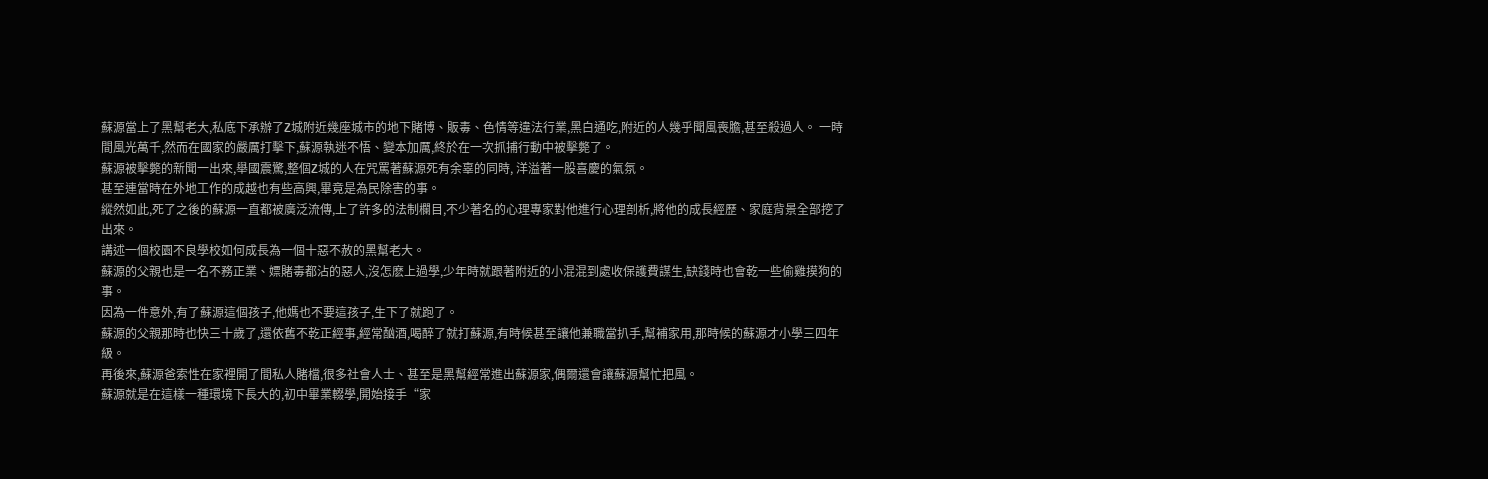蘇源當上了黑幫老大,私底下承辦了Z城附近幾座城市的地下賭博、販毒、色情等違法行業,黑白通吃,附近的人幾乎聞風喪膽,甚至殺過人。 一時間風光萬千,然而在國家的嚴厲打擊下,蘇源執迷不悟、變本加厲,終於在一次抓捕行動中被擊斃了。
蘇源被擊斃的新聞一出來,舉國震驚,整個Z城的人在咒罵著蘇源死有余辜的同時, 洋溢著一股喜慶的氣氛。
甚至連當時在外地工作的成越也有些高興,畢竟是為民除害的事。
縱然如此,死了之後的蘇源一直都被廣泛流傳,上了許多的法制欄目,不少著名的心理專家對他進行心理剖析,將他的成長經歷、家庭背景全部挖了出來。
講述一個校園不良學校如何成長為一個十惡不赦的黑幫老大。
蘇源的父親也是一名不務正業、嫖賭毒都沾的惡人,沒怎麽上過學,少年時就跟著附近的小混混到處收保護費謀生,缺錢時也會乾一些偷雞摸狗的事。
因為一件意外,有了蘇源這個孩子,他媽也不要這孩子,生下了就跑了。
蘇源的父親那時也快三十歲了,還依舊不乾正經事,經常酗酒,喝醉了就打蘇源,有時候甚至讓他兼職當扒手,幫補家用,那時候的蘇源才小學三四年級。
再後來,蘇源爸索性在家裡開了間私人賭檔,很多社會人士、甚至是黑幫經常進出蘇源家,偶爾還會讓蘇源幫忙把風。
蘇源就是在這樣一種環境下長大的,初中畢業輟學,開始接手“家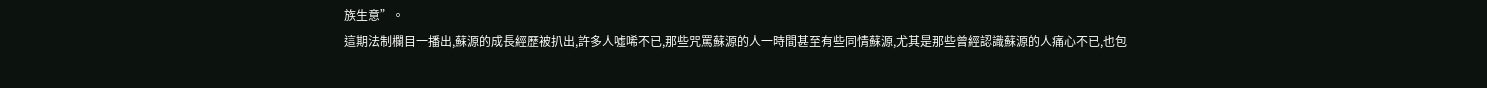族生意”。
這期法制欄目一播出,蘇源的成長經歷被扒出,許多人噓唏不已,那些咒罵蘇源的人一時間甚至有些同情蘇源,尤其是那些曾經認識蘇源的人痛心不已,也包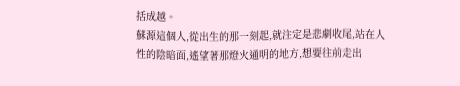括成越。
蘇源這個人,從出生的那一刻起,就注定是悲劇收尾,站在人性的陰暗面,遙望著那燈火通明的地方,想要往前走出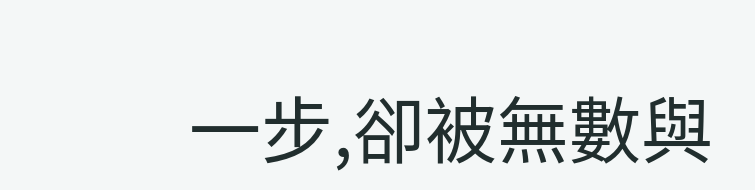一步,卻被無數與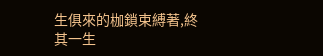生俱來的枷鎖束縛著,終其一生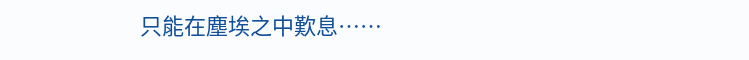只能在塵埃之中歎息……